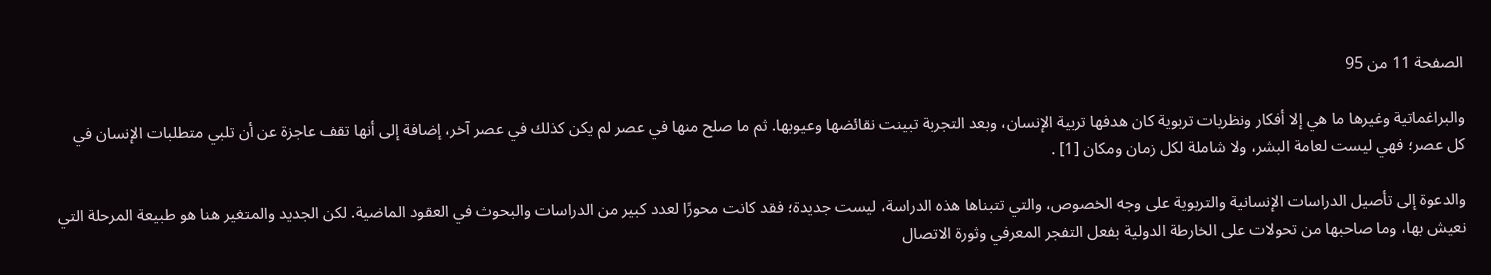الصفحة 11 من 95

والبراغماتية وغيرها ما هي إلا أفكار ونظريات تربوية كان هدفها تربية الإنسان، وبعد التجربة تبينت نقائضها وعيوبها. ثم ما صلح منها في عصر لم يكن كذلك في عصر آخر، إضافة إلى أنها تقف عاجزة عن أن تلبي متطلبات الإنسان في كل عصر؛ فهي ليست لعامة البشر، ولا شاملة لكل زمان ومكان [1] .

والدعوة إلى تأصيل الدراسات الإنسانية والتربوية على وجه الخصوص، والتي تتبناها هذه الدراسة، ليست جديدة؛ فقد كانت محورًا لعدد كبير من الدراسات والبحوث في العقود الماضية. لكن الجديد والمتغير هنا هو طبيعة المرحلة التي نعيش بها، وما صاحبها من تحولات على الخارطة الدولية بفعل التفجر المعرفي وثورة الاتصال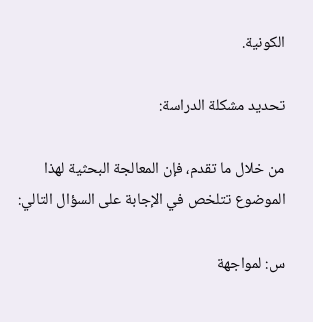الكونية.

تحديد مشكلة الدراسة:

من خلال ما تقدم، فإن المعالجة البحثية لهذا الموضوع تتلخص في الإجابة على السؤال التالي:

س: لمواجهة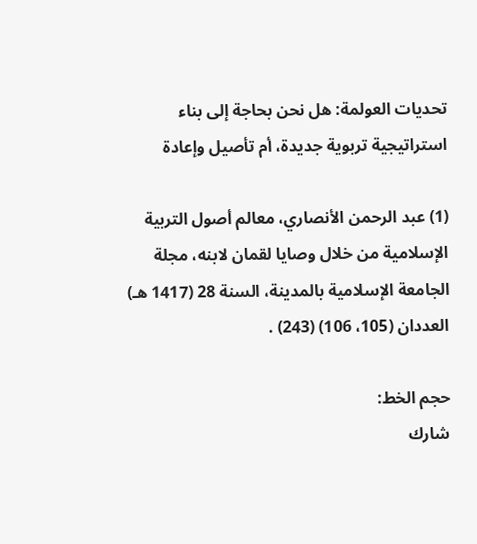تحديات العولمة: هل نحن بحاجة إلى بناء استراتيجية تربوية جديدة، أم تأصيل وإعادة

(1) عبد الرحمن الأنصاري، معالم أصول التربية الإسلامية من خلال وصايا لقمان لابنه، مجلة الجامعة الإسلامية بالمدينة، السنة 28 (1417 هـ) العددان (105، 106) (243) .

حجم الخط:
شارك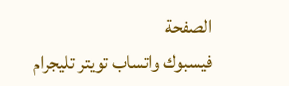الصفحة
فيسبوك واتساب تويتر تليجرام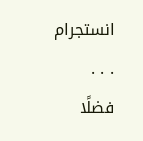انستجرام
. . .
فضلًا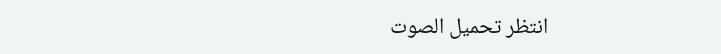انتظر تحميل الصوت